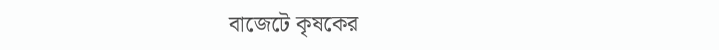বাজেটে কৃষকের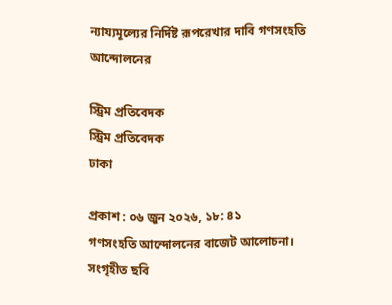ন্যায্যমূল্যের নির্দিষ্ট রূপরেখার দাবি গণসংহতি আন্দোলনের

স্ট্রিম প্রতিবেদক
স্ট্রিম প্রতিবেদক
ঢাকা

প্রকাশ : ০৬ জুন ২০২৬, ১৮: ৪১
গণসংহতি আন্দোলনের বাজেট আলোচনা। সংগৃহীত ছবি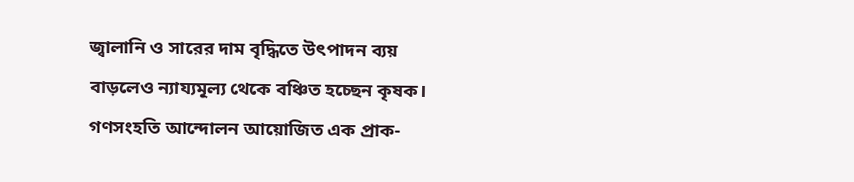জ্বালানি ও সারের দাম বৃদ্ধিতে উৎপাদন ব্যয় বাড়লেও ন্যায্যমূল্য থেকে বঞ্চিত হচ্ছেন কৃষক। গণসংহতি আন্দোলন আয়োজিত এক প্রাক-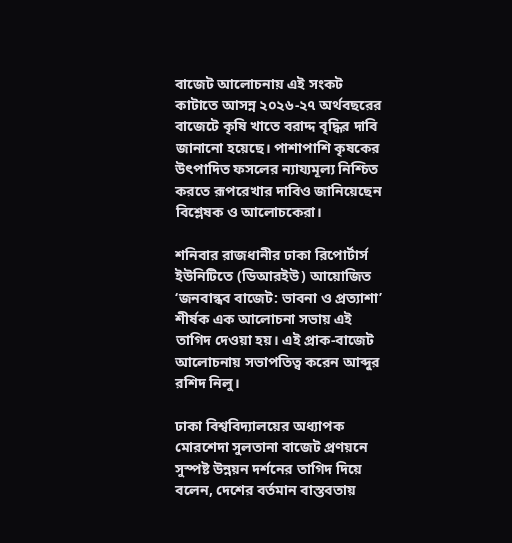বাজেট আলোচনায় এই সংকট কাটাতে আসন্ন ২০২৬-২৭ অর্থবছরের বাজেটে কৃষি খাতে বরাদ্দ বৃদ্ধির দাবি জানানো হয়েছে। পাশাপাশি কৃষকের উৎপাদিত ফসলের ন্যায্যমূল্য নিশ্চিত করতে রূপরেখার দাবিও জানিয়েছেন বিশ্লেষক ও আলোচকেরা।

শনিবার রাজধানীর ঢাকা রিপোর্টার্স ইউনিটিতে (ডিআরইউ) আয়োজিত ‘জনবান্ধব বাজেট: ভাবনা ও প্রত্যাশা’ শীর্ষক এক আলোচনা সভায় এই তাগিদ দেওয়া হয়। এই প্রাক-বাজেট আলোচনায় সভাপতিত্ব করেন আব্দুর রশিদ নিলু।

ঢাকা বিশ্ববিদ্যালয়ের অধ্যাপক মোরশেদা সুলতানা বাজেট প্রণয়নে সুস্পষ্ট উন্নয়ন দর্শনের তাগিদ দিয়ে বলেন, দেশের বর্তমান বাস্তবতায়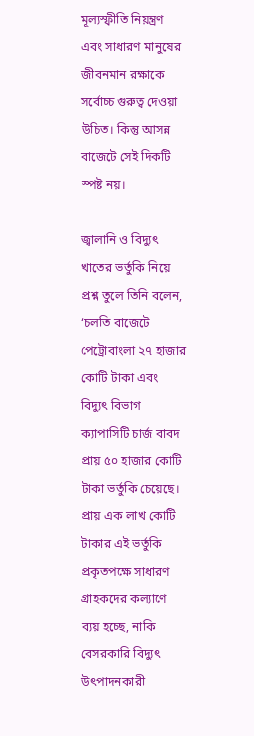মূল্যস্ফীতি নিয়ন্ত্রণ এবং সাধারণ মানুষের জীবনমান রক্ষাকে সর্বোচ্চ গুরুত্ব দেওয়া উচিত। কিন্তু আসন্ন বাজেটে সেই দিকটি স্পষ্ট নয়।

জ্বালানি ও বিদ্যুৎ খাতের ভর্তুকি নিয়ে প্রশ্ন তুলে তিনি বলেন, ‘চলতি বাজেটে পেট্রোবাংলা ২৭ হাজার কোটি টাকা এবং বিদ্যুৎ বিভাগ ক্যাপাসিটি চার্জ বাবদ প্রায় ৫০ হাজার কোটি টাকা ভর্তুকি চেয়েছে। প্রায় এক লাখ কোটি টাকার এই ভর্তুকি প্রকৃতপক্ষে সাধারণ গ্রাহকদের কল্যাণে ব্যয় হচ্ছে, নাকি বেসরকারি বিদ্যুৎ উৎপাদনকারী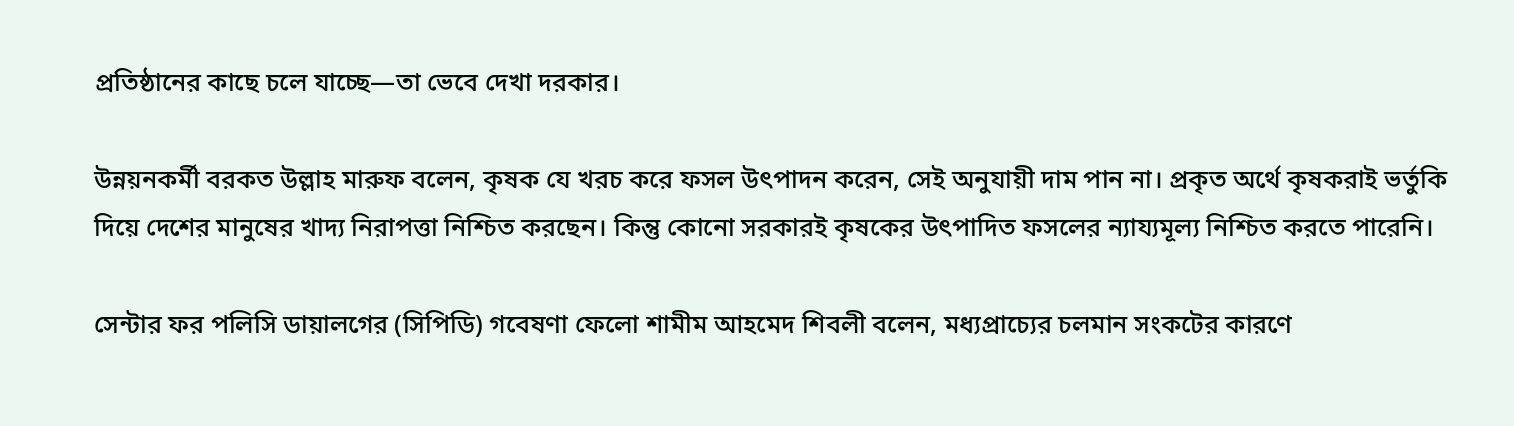প্রতিষ্ঠানের কাছে চলে যাচ্ছে—তা ভেবে দেখা দরকার।

উন্নয়নকর্মী বরকত উল্লাহ মারুফ বলেন, কৃষক যে খরচ করে ফসল উৎপাদন করেন, সেই অনুযায়ী দাম পান না। প্রকৃত অর্থে কৃষকরাই ভর্তুকি দিয়ে দেশের মানুষের খাদ্য নিরাপত্তা নিশ্চিত করছেন। কিন্তু কোনো সরকারই কৃষকের উৎপাদিত ফসলের ন্যায্যমূল্য নিশ্চিত করতে পারেনি।

সেন্টার ফর পলিসি ডায়ালগের (সিপিডি) গবেষণা ফেলো শামীম আহমেদ শিবলী বলেন, মধ্যপ্রাচ্যের চলমান সংকটের কারণে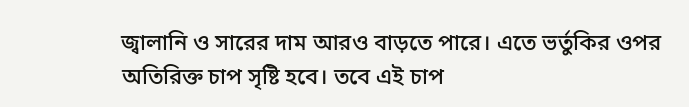জ্বালানি ও সারের দাম আরও বাড়তে পারে। এতে ভর্তুকির ওপর অতিরিক্ত চাপ সৃষ্টি হবে। তবে এই চাপ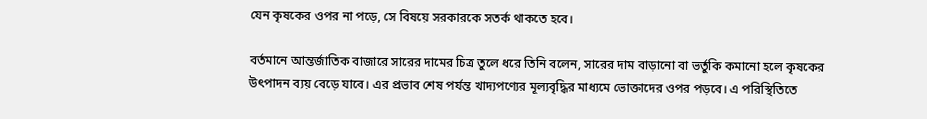যেন কৃষকের ওপর না পড়ে, সে বিষয়ে সরকারকে সতর্ক থাকতে হবে।

বর্তমানে আন্তর্জাতিক বাজারে সারের দামের চিত্র তুলে ধরে তিনি বলেন, সারের দাম বাড়ানো বা ভর্তুকি কমানো হলে কৃষকের উৎপাদন ব্যয় বেড়ে যাবে। এর প্রভাব শেষ পর্যন্ত খাদ্যপণ্যের মূল্যবৃদ্ধির মাধ্যমে ভোক্তাদের ওপর পড়বে। এ পরিস্থিতিতে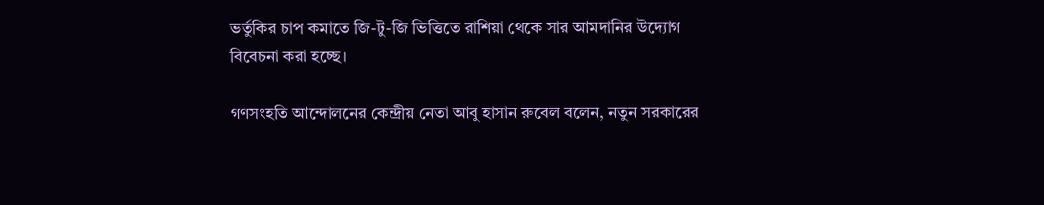ভর্তুকির চাপ কমাতে জি-টু-জি ভিত্তিতে রাশিয়া থেকে সার আমদানির উদ্যোগ বিবেচনা করা হচ্ছে।

গণসংহতি আন্দোলনের কেন্দ্রীয় নেতা আবু হাসান রুবেল বলেন, নতুন সরকারের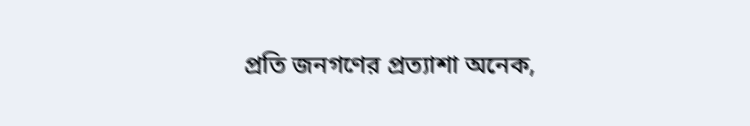প্রতি জনগণের প্রত্যাশা অনেক,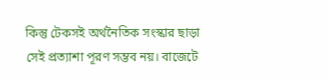কিন্তু টেকসই অর্থনৈতিক সংস্কার ছাড়া সেই প্রত্যাশা পূরণ সম্ভব নয়। বাজেটে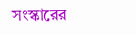সংস্কারের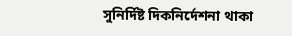সুনির্দিষ্ট দিকনির্দেশনা থাকা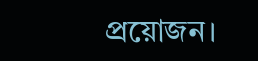প্রয়োজন।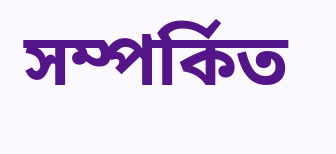সম্পর্কিত